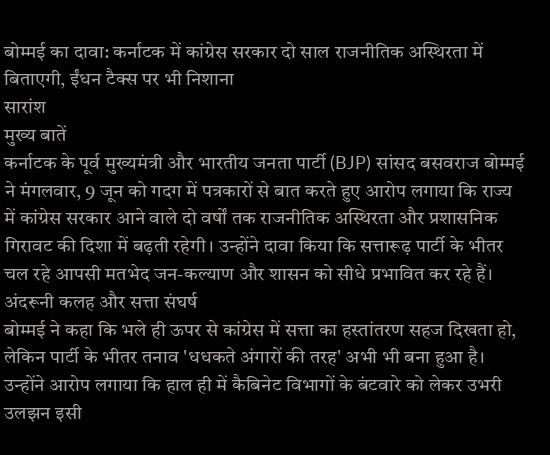बोम्मई का दावा: कर्नाटक में कांग्रेस सरकार दो साल राजनीतिक अस्थिरता में बिताएगी, ईंधन टैक्स पर भी निशाना
सारांश
मुख्य बातें
कर्नाटक के पूर्व मुख्यमंत्री और भारतीय जनता पार्टी (BJP) सांसद बसवराज बोम्मई ने मंगलवार, 9 जून को गदग में पत्रकारों से बात करते हुए आरोप लगाया कि राज्य में कांग्रेस सरकार आने वाले दो वर्षों तक राजनीतिक अस्थिरता और प्रशासनिक गिरावट की दिशा में बढ़ती रहेगी। उन्होंने दावा किया कि सत्तारूढ़ पार्टी के भीतर चल रहे आपसी मतभेद जन-कल्याण और शासन को सीधे प्रभावित कर रहे हैं।
अंदरूनी कलह और सत्ता संघर्ष
बोम्मई ने कहा कि भले ही ऊपर से कांग्रेस में सत्ता का हस्तांतरण सहज दिखता हो, लेकिन पार्टी के भीतर तनाव 'धधकते अंगारों की तरह' अभी भी बना हुआ है। उन्होंने आरोप लगाया कि हाल ही में कैबिनेट विभागों के बंटवारे को लेकर उभरी उलझन इसी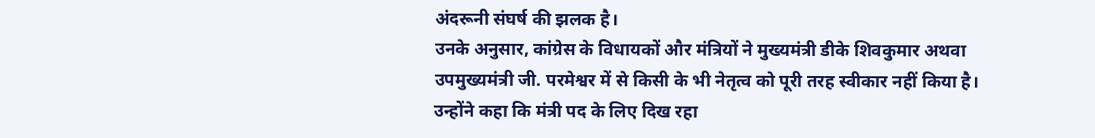अंदरूनी संघर्ष की झलक है।
उनके अनुसार, कांग्रेस के विधायकों और मंत्रियों ने मुख्यमंत्री डीके शिवकुमार अथवा उपमुख्यमंत्री जी. परमेश्वर में से किसी के भी नेतृत्व को पूरी तरह स्वीकार नहीं किया है। उन्होंने कहा कि मंत्री पद के लिए दिख रहा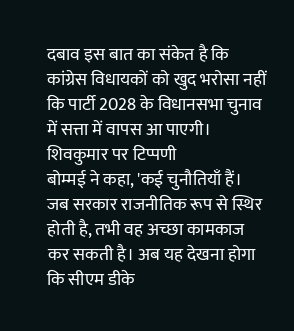दबाव इस बात का संकेत है कि कांग्रेस विधायकों को खुद भरोसा नहीं कि पार्टी 2028 के विधानसभा चुनाव में सत्ता में वापस आ पाएगी।
शिवकुमार पर टिप्पणी
बोम्मई ने कहा, 'कई चुनौतियाँ हैं। जब सरकार राजनीतिक रूप से स्थिर होती है, तभी वह अच्छा कामकाज कर सकती है। अब यह देखना होगा कि सीएम डीके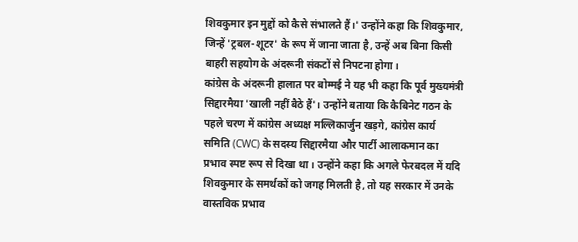शिवकुमार इन मुद्दों को कैसे संभालते हैं।' उन्होंने कहा कि शिवकुमार, जिन्हें 'ट्रबल-शूटर' के रूप में जाना जाता है, उन्हें अब बिना किसी बाहरी सहयोग के अंदरूनी संकटों से निपटना होगा।
कांग्रेस के अंदरूनी हालात पर बोम्मई ने यह भी कहा कि पूर्व मुख्यमंत्री सिद्दारमैया 'खाली नहीं बैठे हैं'। उन्होंने बताया कि कैबिनेट गठन के पहले चरण में कांग्रेस अध्यक्ष मल्लिकार्जुन खड़गे, कांग्रेस कार्य समिति (CWC) के सदस्य सिद्दारमैया और पार्टी आलाकमान का प्रभाव स्पष्ट रूप से दिखा था। उन्होंने कहा कि अगले फेरबदल में यदि शिवकुमार के समर्थकों को जगह मिलती है, तो यह सरकार में उनके वास्तविक प्रभाव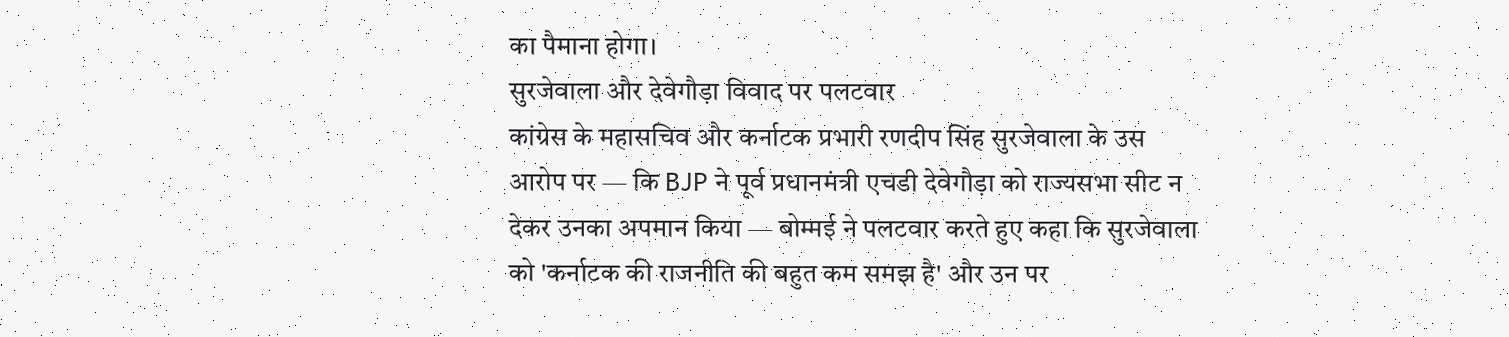का पैमाना होगा।
सुरजेवाला और देवेगौड़ा विवाद पर पलटवार
कांग्रेस के महासचिव और कर्नाटक प्रभारी रणदीप सिंह सुरजेवाला के उस आरोप पर — कि BJP ने पूर्व प्रधानमंत्री एचडी देवेगौड़ा को राज्यसभा सीट न देकर उनका अपमान किया — बोम्मई ने पलटवार करते हुए कहा कि सुरजेवाला को 'कर्नाटक की राजनीति की बहुत कम समझ है' और उन पर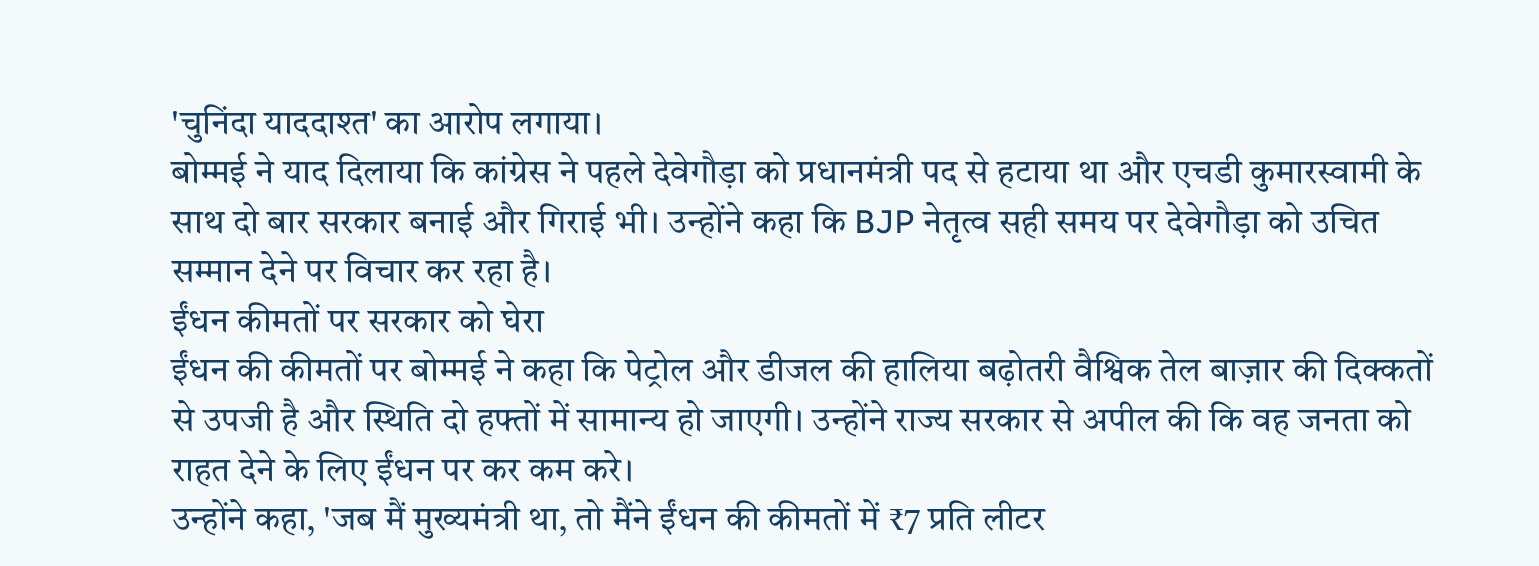'चुनिंदा याददाश्त' का आरोप लगाया।
बोम्मई ने याद दिलाया कि कांग्रेस ने पहले देवेगौड़ा को प्रधानमंत्री पद से हटाया था और एचडी कुमारस्वामी के साथ दो बार सरकार बनाई और गिराई भी। उन्होंने कहा कि BJP नेतृत्व सही समय पर देवेगौड़ा को उचित सम्मान देने पर विचार कर रहा है।
ईंधन कीमतों पर सरकार को घेरा
ईंधन की कीमतों पर बोम्मई ने कहा कि पेट्रोल और डीजल की हालिया बढ़ोतरी वैश्विक तेल बाज़ार की दिक्कतों से उपजी है और स्थिति दो हफ्तों में सामान्य हो जाएगी। उन्होंने राज्य सरकार से अपील की कि वह जनता को राहत देने के लिए ईंधन पर कर कम करे।
उन्होंने कहा, 'जब मैं मुख्यमंत्री था, तो मैंने ईंधन की कीमतों में ₹7 प्रति लीटर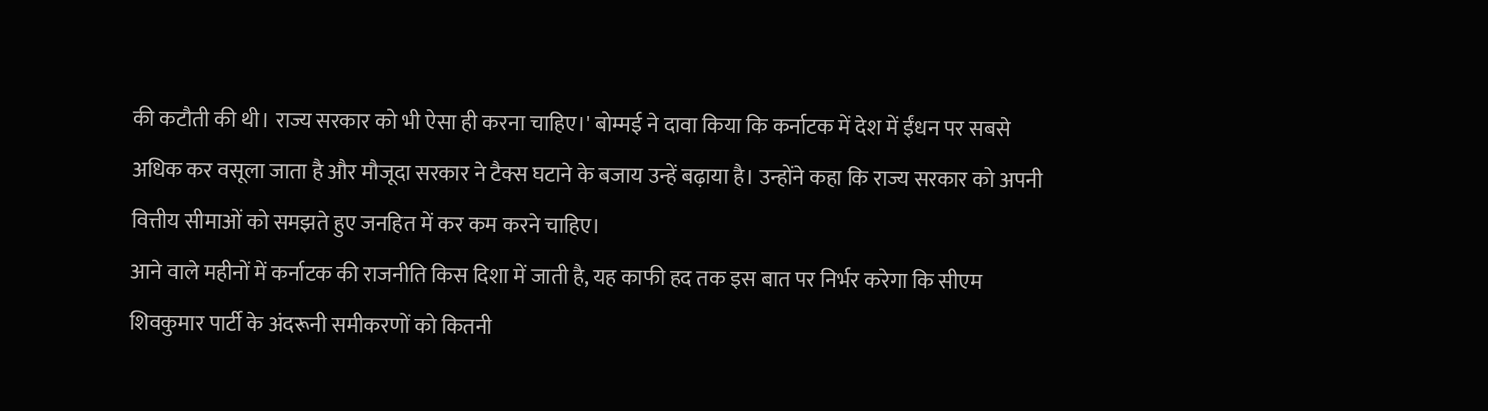की कटौती की थी। राज्य सरकार को भी ऐसा ही करना चाहिए।' बोम्मई ने दावा किया कि कर्नाटक में देश में ईंधन पर सबसे अधिक कर वसूला जाता है और मौजूदा सरकार ने टैक्स घटाने के बजाय उन्हें बढ़ाया है। उन्होंने कहा कि राज्य सरकार को अपनी वित्तीय सीमाओं को समझते हुए जनहित में कर कम करने चाहिए।
आने वाले महीनों में कर्नाटक की राजनीति किस दिशा में जाती है, यह काफी हद तक इस बात पर निर्भर करेगा कि सीएम शिवकुमार पार्टी के अंदरूनी समीकरणों को कितनी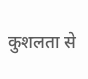कुशलता से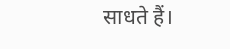साधते हैं।